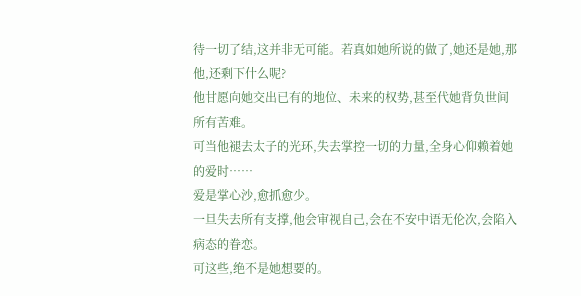待一切了结,这并非无可能。若真如她所说的做了,她还是她,那他,还剩下什么呢?
他甘愿向她交出已有的地位、未来的权势,甚至代她背负世间所有苦难。
可当他褪去太子的光环,失去掌控一切的力量,全身心仰赖着她的爱时……
爱是掌心沙,愈抓愈少。
一旦失去所有支撑,他会审视自己,会在不安中语无伦次,会陷入病态的眷恋。
可这些,绝不是她想要的。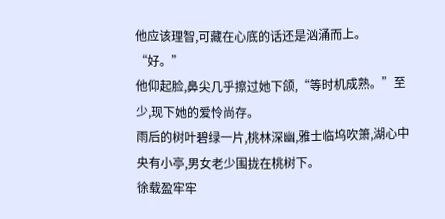他应该理智,可藏在心底的话还是汹涌而上。
“好。”
他仰起脸,鼻尖几乎擦过她下颌,“等时机成熟。”至少,现下她的爱怜尚存。
雨后的树叶碧绿一片,桃林深幽,雅士临坞吹箫,湖心中央有小亭,男女老少围拢在桃树下。
徐载盈牢牢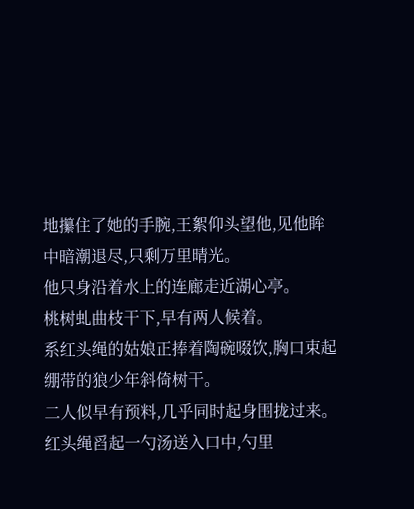地攥住了她的手腕,王絮仰头望他,见他眸中暗潮退尽,只剩万里晴光。
他只身沿着水上的连廊走近湖心亭。
桃树虬曲枝干下,早有两人候着。
系红头绳的姑娘正捧着陶碗啜饮,胸口束起绷带的狼少年斜倚树干。
二人似早有预料,几乎同时起身围拢过来。
红头绳舀起一勺汤送入口中,勺里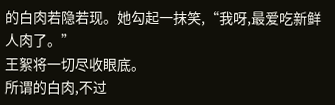的白肉若隐若现。她勾起一抹笑,“我呀,最爱吃新鲜人肉了。”
王絮将一切尽收眼底。
所谓的白肉,不过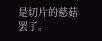是切片的慈菇罢了。